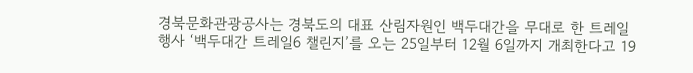경북문화관광공사는 경북도의 대표 산림자원인 백두대간을 무대로 한 트레일 행사 ‘백두대간 트레일6 챌린지’를 오는 25일부터 12월 6일까지 개최한다고 19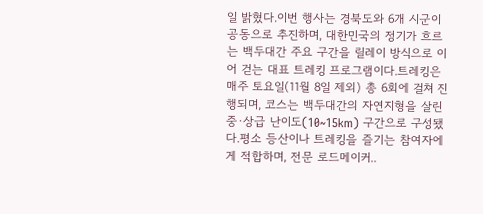일 밝혔다.이번 행사는 경북도와 6개 시군이 공동으로 추진하며, 대한민국의 정기가 흐르는 백두대간 주요 구간을 릴레이 방식으로 이어 걷는 대표 트레킹 프로그램이다.트레킹은 매주 토요일(11월 8일 제외) 총 6회에 걸쳐 진행되며, 코스는 백두대간의 자연지형을 살린 중·상급 난이도(10~15km) 구간으로 구성됐다.평소 등산이나 트레킹을 즐기는 참여자에게 적합하며, 전문 로드메이커..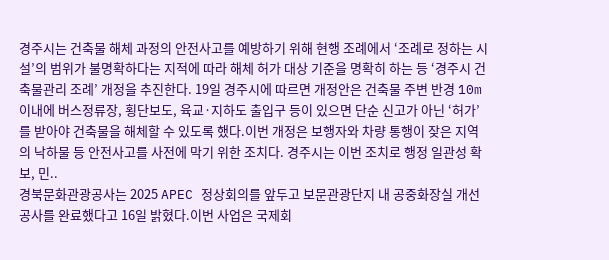경주시는 건축물 해체 과정의 안전사고를 예방하기 위해 현행 조례에서 ‘조례로 정하는 시설’의 범위가 불명확하다는 지적에 따라 해체 허가 대상 기준을 명확히 하는 등 ‘경주시 건축물관리 조례’ 개정을 추진한다. 19일 경주시에 따르면 개정안은 건축물 주변 반경 10m 이내에 버스정류장, 횡단보도, 육교·지하도 출입구 등이 있으면 단순 신고가 아닌 ‘허가’를 받아야 건축물을 해체할 수 있도록 했다.이번 개정은 보행자와 차량 통행이 잦은 지역의 낙하물 등 안전사고를 사전에 막기 위한 조치다. 경주시는 이번 조치로 행정 일관성 확보, 민..
경북문화관광공사는 2025 APEC 정상회의를 앞두고 보문관광단지 내 공중화장실 개선공사를 완료했다고 16일 밝혔다.이번 사업은 국제회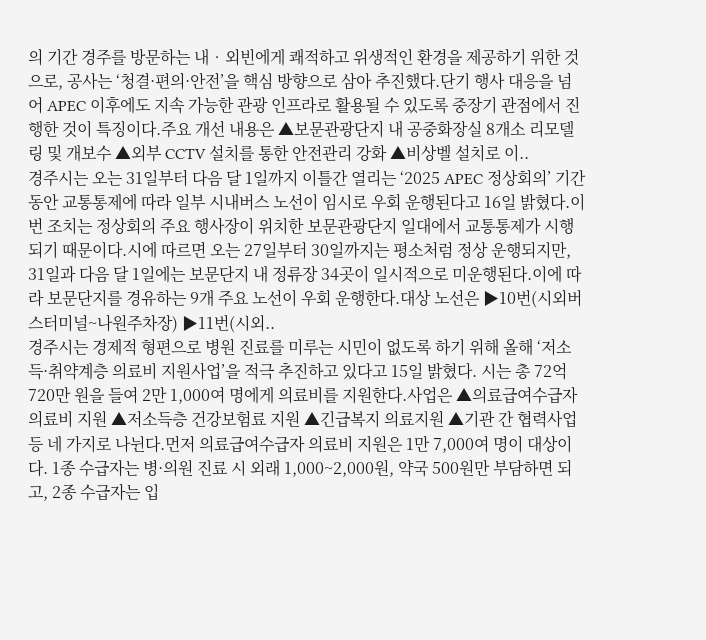의 기간 경주를 방문하는 내‧외빈에게 쾌적하고 위생적인 환경을 제공하기 위한 것으로, 공사는 ‘청결·편의·안전’을 핵심 방향으로 삼아 추진했다.단기 행사 대응을 넘어 APEC 이후에도 지속 가능한 관광 인프라로 활용될 수 있도록 중장기 관점에서 진행한 것이 특징이다.주요 개선 내용은 ▲보문관광단지 내 공중화장실 8개소 리모델링 및 개보수 ▲외부 CCTV 설치를 통한 안전관리 강화 ▲비상벨 설치로 이..
경주시는 오는 31일부터 다음 달 1일까지 이틀간 열리는 ‘2025 APEC 정상회의’ 기간 동안 교통통제에 따라 일부 시내버스 노선이 임시로 우회 운행된다고 16일 밝혔다.이번 조치는 정상회의 주요 행사장이 위치한 보문관광단지 일대에서 교통통제가 시행되기 때문이다.시에 따르면 오는 27일부터 30일까지는 평소처럼 정상 운행되지만, 31일과 다음 달 1일에는 보문단지 내 정류장 34곳이 일시적으로 미운행된다.이에 따라 보문단지를 경유하는 9개 주요 노선이 우회 운행한다.대상 노선은 ▶10번(시외버스터미널~나원주차장) ▶11번(시외..
경주시는 경제적 형편으로 병원 진료를 미루는 시민이 없도록 하기 위해 올해 ‘저소득·취약계층 의료비 지원사업’을 적극 추진하고 있다고 15일 밝혔다. 시는 총 72억 720만 원을 들여 2만 1,000여 명에게 의료비를 지원한다.사업은 ▲의료급여수급자 의료비 지원 ▲저소득층 건강보험료 지원 ▲긴급복지 의료지원 ▲기관 간 협력사업 등 네 가지로 나뉜다.먼저 의료급여수급자 의료비 지원은 1만 7,000여 명이 대상이다. 1종 수급자는 병·의원 진료 시 외래 1,000~2,000원, 약국 500원만 부담하면 되고, 2종 수급자는 입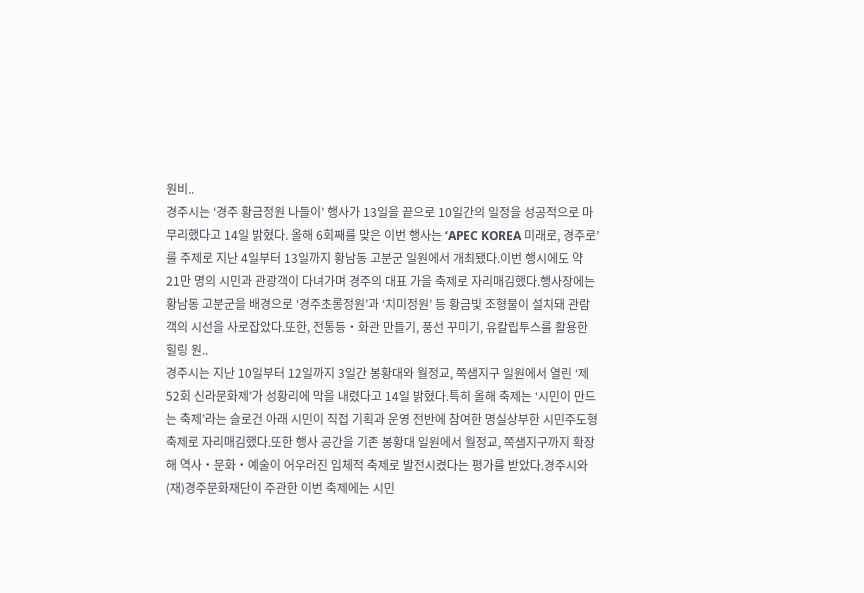원비..
경주시는 ‘경주 황금정원 나들이’ 행사가 13일을 끝으로 10일간의 일정을 성공적으로 마무리했다고 14일 밝혔다. 올해 6회째를 맞은 이번 행사는 ‘APEC KOREA 미래로, 경주로’를 주제로 지난 4일부터 13일까지 황남동 고분군 일원에서 개최됐다.이번 행시에도 약 21만 명의 시민과 관광객이 다녀가며 경주의 대표 가을 축제로 자리매김했다.행사장에는 황남동 고분군을 배경으로 ‘경주초롱정원’과 ‘치미정원’ 등 황금빛 조형물이 설치돼 관람객의 시선을 사로잡았다.또한, 전통등‧화관 만들기, 풍선 꾸미기, 유칼립투스를 활용한 힐링 원..
경주시는 지난 10일부터 12일까지 3일간 봉황대와 월정교, 쪽샘지구 일원에서 열린 ‘제52회 신라문화제’가 성황리에 막을 내렸다고 14일 밝혔다.특히 올해 축제는 ‘시민이 만드는 축제’라는 슬로건 아래 시민이 직접 기획과 운영 전반에 참여한 명실상부한 시민주도형 축제로 자리매김했다.또한 행사 공간을 기존 봉황대 일원에서 월정교, 쪽샘지구까지 확장해 역사‧문화‧예술이 어우러진 입체적 축제로 발전시켰다는 평가를 받았다.경주시와 (재)경주문화재단이 주관한 이번 축제에는 시민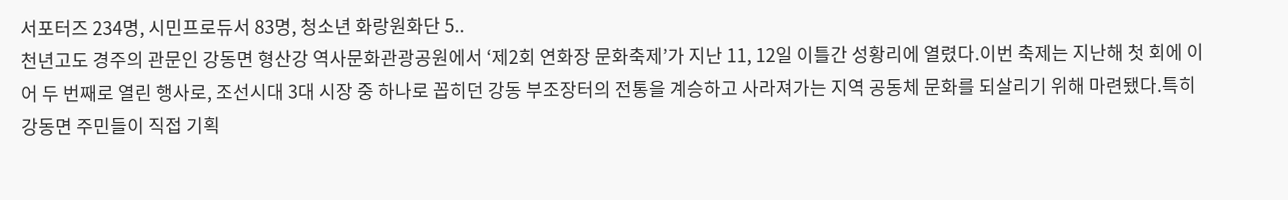서포터즈 234명, 시민프로듀서 83명, 청소년 화랑원화단 5..
천년고도 경주의 관문인 강동면 형산강 역사문화관광공원에서 ‘제2회 연화장 문화축제’가 지난 11, 12일 이틀간 성황리에 열렸다.이번 축제는 지난해 첫 회에 이어 두 번째로 열린 행사로, 조선시대 3대 시장 중 하나로 꼽히던 강동 부조장터의 전통을 계승하고 사라져가는 지역 공동체 문화를 되살리기 위해 마련됐다.특히 강동면 주민들이 직접 기획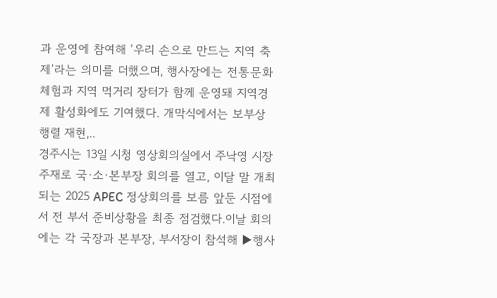과 운영에 참여해 ‘우리 손으로 만드는 지역 축제’라는 의미를 더했으며, 행사장에는 전통문화 체험과 지역 먹거리 장터가 함께 운영돼 지역경제 활성화에도 기여했다. 개막식에서는 보부상 행렬 재현,..
경주시는 13일 시청 영상회의실에서 주낙영 시장 주재로 국·소·본부장 회의를 열고, 이달 말 개최되는 2025 APEC 정상회의를 보름 앞둔 시점에서 전 부서 준비상황을 최종 점검했다.이날 회의에는 각 국장과 본부장, 부서장이 참석해 ▶행사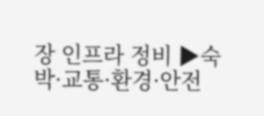장 인프라 정비 ▶숙박·교통·환경·안전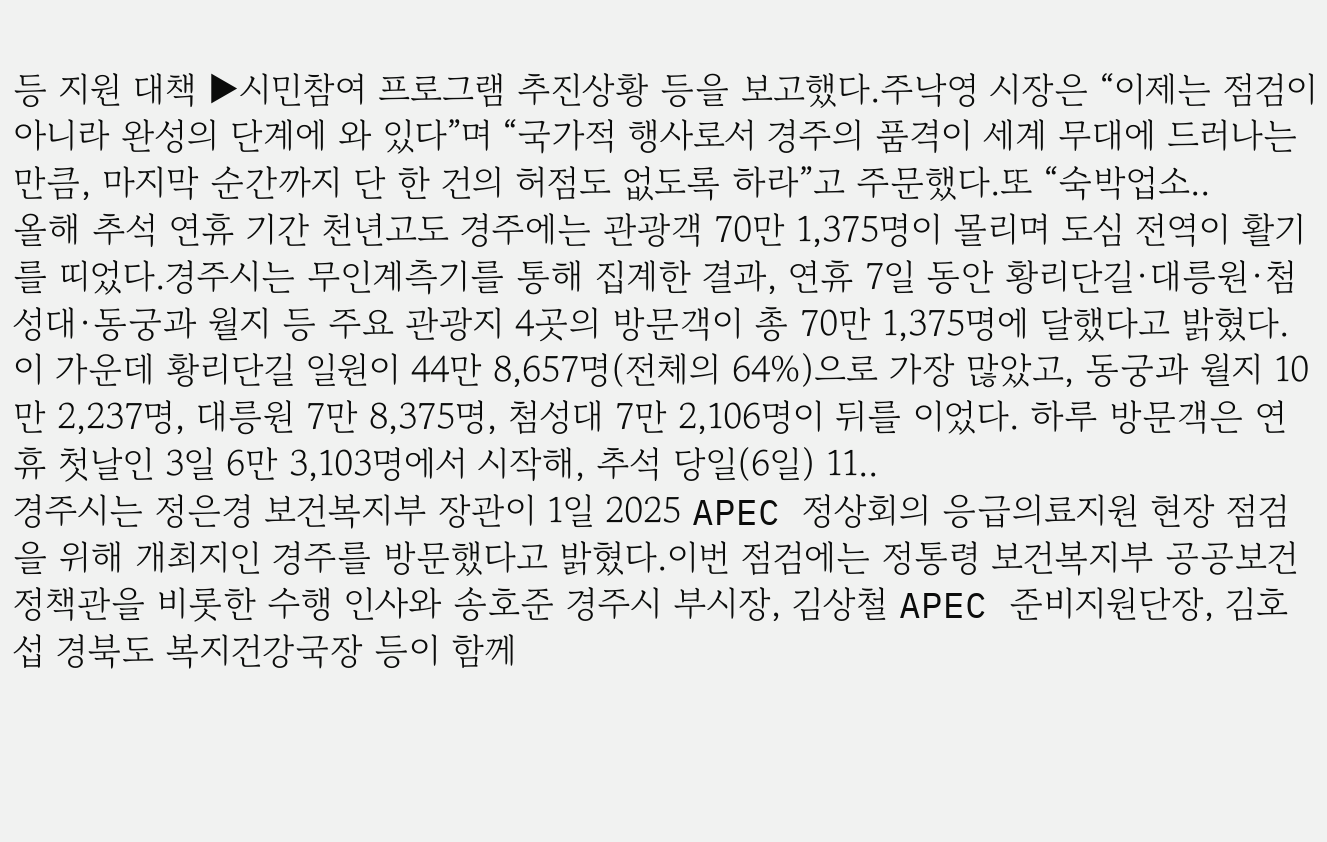등 지원 대책 ▶시민참여 프로그램 추진상황 등을 보고했다.주낙영 시장은 “이제는 점검이 아니라 완성의 단계에 와 있다”며 “국가적 행사로서 경주의 품격이 세계 무대에 드러나는 만큼, 마지막 순간까지 단 한 건의 허점도 없도록 하라”고 주문했다.또 “숙박업소..
올해 추석 연휴 기간 천년고도 경주에는 관광객 70만 1,375명이 몰리며 도심 전역이 활기를 띠었다.경주시는 무인계측기를 통해 집계한 결과, 연휴 7일 동안 황리단길·대릉원·첨성대·동궁과 월지 등 주요 관광지 4곳의 방문객이 총 70만 1,375명에 달했다고 밝혔다.이 가운데 황리단길 일원이 44만 8,657명(전체의 64%)으로 가장 많았고, 동궁과 월지 10만 2,237명, 대릉원 7만 8,375명, 첨성대 7만 2,106명이 뒤를 이었다. 하루 방문객은 연휴 첫날인 3일 6만 3,103명에서 시작해, 추석 당일(6일) 11..
경주시는 정은경 보건복지부 장관이 1일 2025 APEC 정상회의 응급의료지원 현장 점검을 위해 개최지인 경주를 방문했다고 밝혔다.이번 점검에는 정통령 보건복지부 공공보건정책관을 비롯한 수행 인사와 송호준 경주시 부시장, 김상철 APEC 준비지원단장, 김호섭 경북도 복지건강국장 등이 함께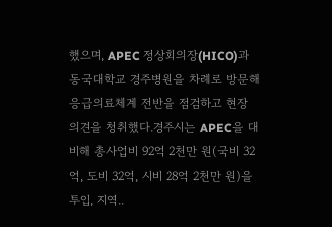했으며, APEC 정상회의장(HICO)과 동국대학교 경주병원을 차례로 방문해 응급의료체계 전반을 점검하고 현장 의견을 청취했다.경주시는 APEC을 대비해 총사업비 92억 2천만 원(국비 32억, 도비 32억, 시비 28억 2천만 원)을 투입, 지역..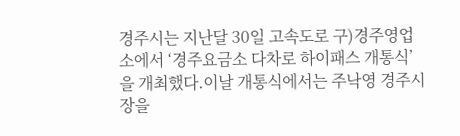경주시는 지난달 30일 고속도로 구)경주영업소에서 ‘경주요금소 다차로 하이패스 개통식’을 개최했다.이날 개통식에서는 주낙영 경주시장을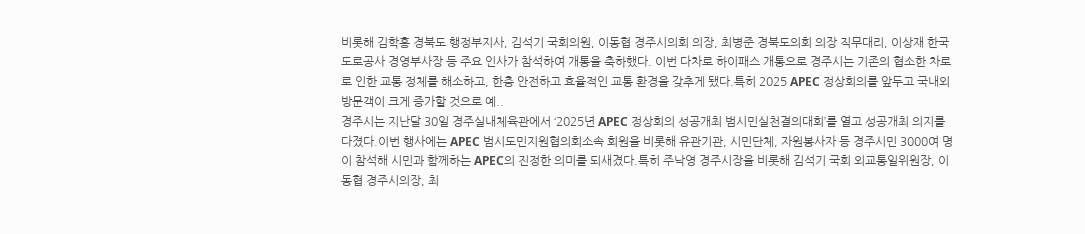비롯해 김학홍 경북도 행정부지사, 김석기 국회의원, 이동협 경주시의회 의장, 최병준 경북도의회 의장 직무대리, 이상재 한국도로공사 경영부사장 등 주요 인사가 참석하여 개통을 축하했다. 이번 다차로 하이패스 개통으로 경주시는 기존의 협소한 차로로 인한 교통 정체를 해소하고, 한층 안전하고 효율적인 교통 환경을 갖추게 됐다.특히 2025 APEC 정상회의를 앞두고 국내외 방문객이 크게 증가할 것으로 예..
경주시는 지난달 30일 경주실내체육관에서 ‘2025년 APEC 정상회의 성공개최 범시민실천결의대회’를 열고 성공개최 의지를 다졌다.이번 행사에는 APEC 범시도민지원협의회소속 회원을 비롯해 유관기관, 시민단체, 자원봉사자 등 경주시민 3000여 명이 참석해 시민과 함께하는 APEC의 진정한 의미를 되새겼다.특히 주낙영 경주시장을 비롯해 김석기 국회 외교통일위원장, 이동협 경주시의장, 최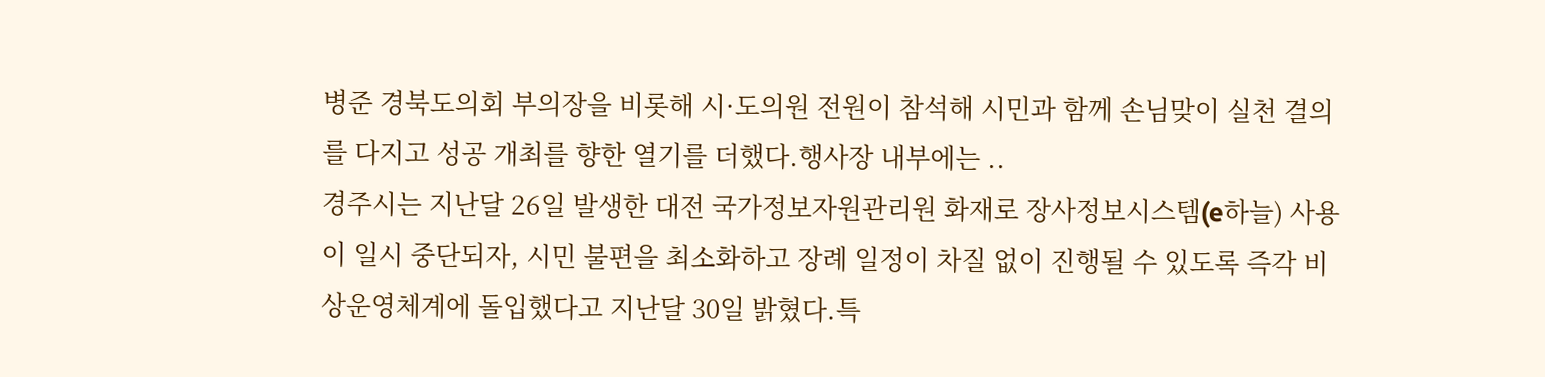병준 경북도의회 부의장을 비롯해 시·도의원 전원이 참석해 시민과 함께 손님맞이 실천 결의를 다지고 성공 개최를 향한 열기를 더했다.행사장 내부에는 ..
경주시는 지난달 26일 발생한 대전 국가정보자원관리원 화재로 장사정보시스템(e하늘) 사용이 일시 중단되자, 시민 불편을 최소화하고 장례 일정이 차질 없이 진행될 수 있도록 즉각 비상운영체계에 돌입했다고 지난달 30일 밝혔다.특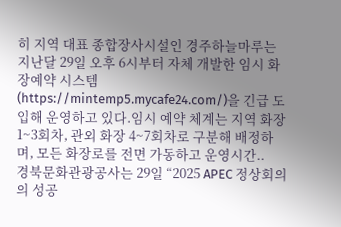히 지역 대표 종합장사시설인 경주하늘마루는 지난달 29일 오후 6시부터 자체 개발한 임시 화장예약 시스템(https://mintemp5.mycafe24.com/)을 긴급 도입해 운영하고 있다.임시 예약 체계는 지역 화장 1~3회차, 관외 화장 4~7회차로 구분해 배정하며, 모든 화장로를 전면 가동하고 운영시간..
경북문화관광공사는 29일 “2025 APEC 정상회의의 성공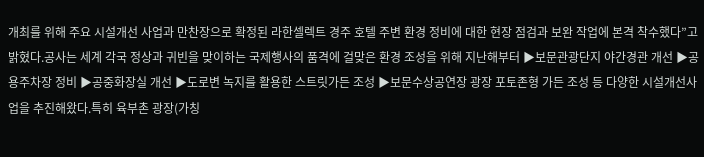개최를 위해 주요 시설개선 사업과 만찬장으로 확정된 라한셀렉트 경주 호텔 주변 환경 정비에 대한 현장 점검과 보완 작업에 본격 착수했다”고 밝혔다.공사는 세계 각국 정상과 귀빈을 맞이하는 국제행사의 품격에 걸맞은 환경 조성을 위해 지난해부터 ▶보문관광단지 야간경관 개선 ▶공용주차장 정비 ▶공중화장실 개선 ▶도로변 녹지를 활용한 스트릿가든 조성 ▶보문수상공연장 광장 포토존형 가든 조성 등 다양한 시설개선사업을 추진해왔다.특히 육부촌 광장(가칭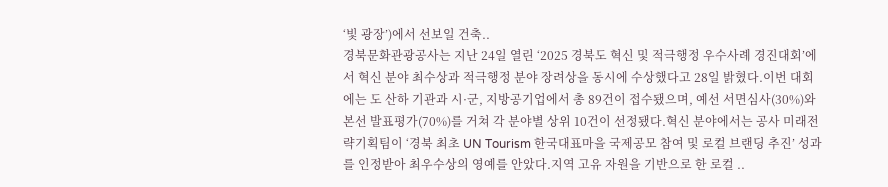‘빛 광장’)에서 선보일 건축..
경북문화관광공사는 지난 24일 열린 ‘2025 경북도 혁신 및 적극행정 우수사례 경진대회’에서 혁신 분야 최수상과 적극행정 분야 장려상을 동시에 수상했다고 28일 밝혔다.이번 대회에는 도 산하 기관과 시·군, 지방공기업에서 총 89건이 접수됐으며, 예선 서면심사(30%)와 본선 발표평가(70%)를 거쳐 각 분야별 상위 10건이 선정됐다.혁신 분야에서는 공사 미래전략기획팀이 ‘경북 최초 UN Tourism 한국대표마을 국제공모 참여 및 로컬 브랜딩 추진’ 성과를 인정받아 최우수상의 영예를 안았다.지역 고유 자원을 기반으로 한 로컬 ..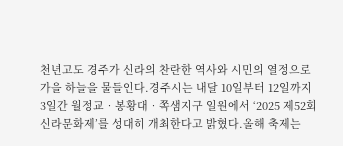천년고도 경주가 신라의 찬란한 역사와 시민의 열정으로 가을 하늘을 물들인다.경주시는 내달 10일부터 12일까지 3일간 월정교‧봉황대‧쪽샘지구 일원에서 ‘2025 제52회 신라문화제’를 성대히 개최한다고 밝혔다.올해 축제는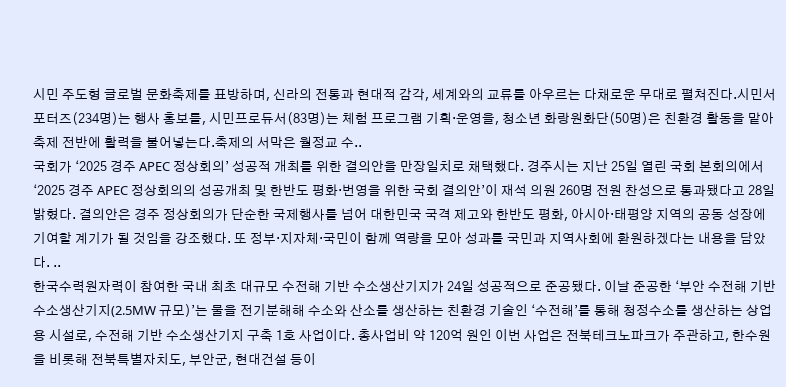시민 주도형 글로벌 문화축제를 표방하며, 신라의 전통과 현대적 감각, 세계와의 교류를 아우르는 다채로운 무대로 펼쳐진다.시민서포터즈(234명)는 행사 홍보를, 시민프로듀서(83명)는 체험 프로그램 기획‧운영을, 청소년 화랑원화단(50명)은 친환경 활동을 맡아 축제 전반에 활력을 불어넣는다.축제의 서막은 월정교 수..
국회가 ‘2025 경주 APEC 정상회의’ 성공적 개최를 위한 결의안을 만장일치로 채택했다. 경주시는 지난 25일 열린 국회 본회의에서 ‘2025 경주 APEC 정상회의의 성공개최 및 한반도 평화·번영을 위한 국회 결의안’이 재석 의원 260명 전원 찬성으로 통과됐다고 28일 밝혔다. 결의안은 경주 정상회의가 단순한 국제행사를 넘어 대한민국 국격 제고와 한반도 평화, 아시아·태평양 지역의 공동 성장에 기여할 계기가 될 것임을 강조했다. 또 정부·지자체·국민이 함께 역량을 모아 성과를 국민과 지역사회에 환원하겠다는 내용을 담았다. ..
한국수력원자력이 참여한 국내 최초 대규모 수전해 기반 수소생산기지가 24일 성공적으로 준공됐다. 이날 준공한 ‘부안 수전해 기반 수소생산기지(2.5MW 규모)’는 물을 전기분해해 수소와 산소를 생산하는 친환경 기술인 ‘수전해’를 통해 청정수소를 생산하는 상업용 시설로, 수전해 기반 수소생산기지 구축 1호 사업이다. 총사업비 약 120억 원인 이번 사업은 전북테크노파크가 주관하고, 한수원을 비롯해 전북특별자치도, 부안군, 현대건설 등이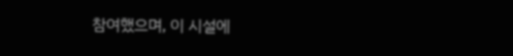참여했으며, 이 시설에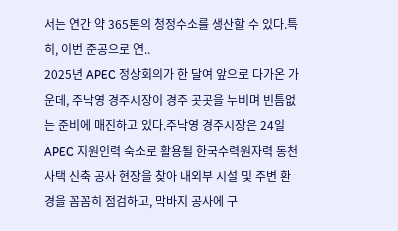서는 연간 약 365톤의 청정수소를 생산할 수 있다.특히, 이번 준공으로 연..
2025년 APEC 정상회의가 한 달여 앞으로 다가온 가운데, 주낙영 경주시장이 경주 곳곳을 누비며 빈틈없는 준비에 매진하고 있다.주낙영 경주시장은 24일 APEC 지원인력 숙소로 활용될 한국수력원자력 동천 사택 신축 공사 현장을 찾아 내외부 시설 및 주변 환경을 꼼꼼히 점검하고, 막바지 공사에 구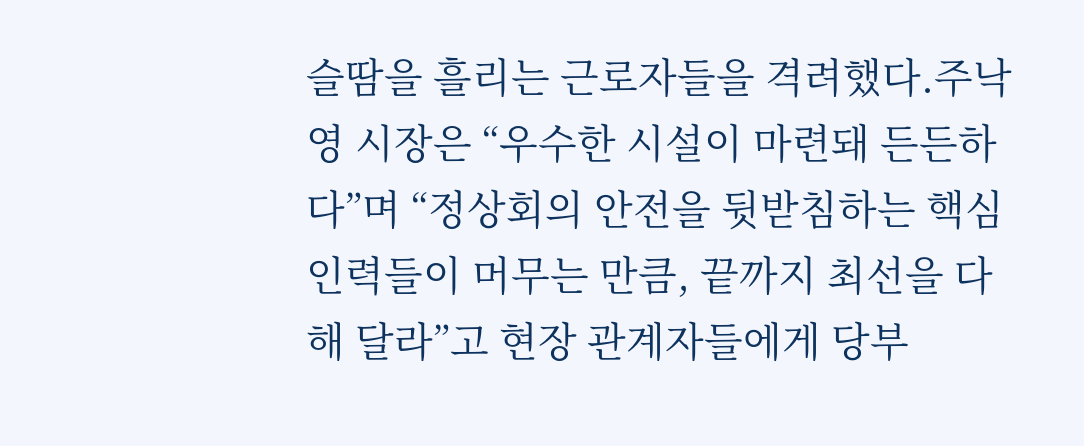슬땀을 흘리는 근로자들을 격려했다.주낙영 시장은 “우수한 시설이 마련돼 든든하다”며 “정상회의 안전을 뒷받침하는 핵심 인력들이 머무는 만큼, 끝까지 최선을 다해 달라”고 현장 관계자들에게 당부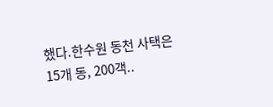했다.한수원 동천 사택은 15개 동, 200객..